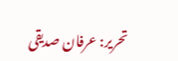تحریر: عرفان صدیقی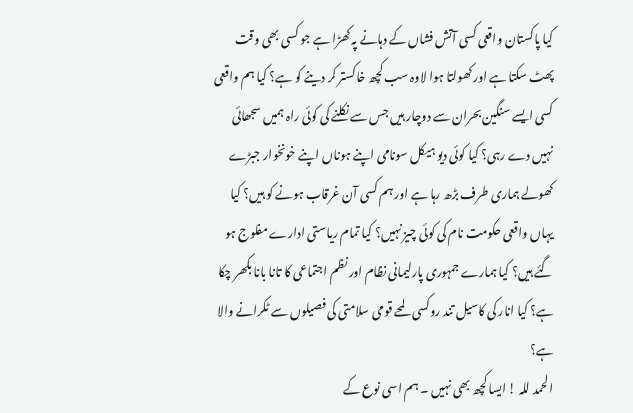کیا پاکستان واقعی کسی آتش فشاں کے دہانے پہ کھڑا ہے جو کسی بھی وقت پھٹ سکتا ہے اور کھولتا ہوا لاوہ سب کچھ خاکستر کر دینے کو ہے؟ کیا ہم واقعی کسی ایسے سنگین بحران سے دوچار ہیں جس سے نکلنے کی کوئی راہ ہمیں سجھائی نہیں دے رہی؟ کیا کوئی دیو ہیکل سونامی اپنے ہوناں اپنے خونخوار جبڑے کھولے ہماری طرف بڑھ رہا ہے اور ہم کسی آن غرقاب ہونے کو ہیں؟ کیا یہاں واقعی حکومت نام کی کوئی چیز نہیں؟ کیا تمام ریاستی ادارے مفلوج ہو گئے ہیں؟ کیا ہمارے جمہوری پارلیمانی نظام اور نظم اجتماعی کا تانا بانا بکھر چکا ہے؟ کیا انار کی کاسیل تند روکسی لمحے قومی سلامتی کی فصیلوں سے ٹکرانے والا ہے؟
الحمد للہ ! ایسا کچھ بھی نہیں ۔ ہم اسی نوع کے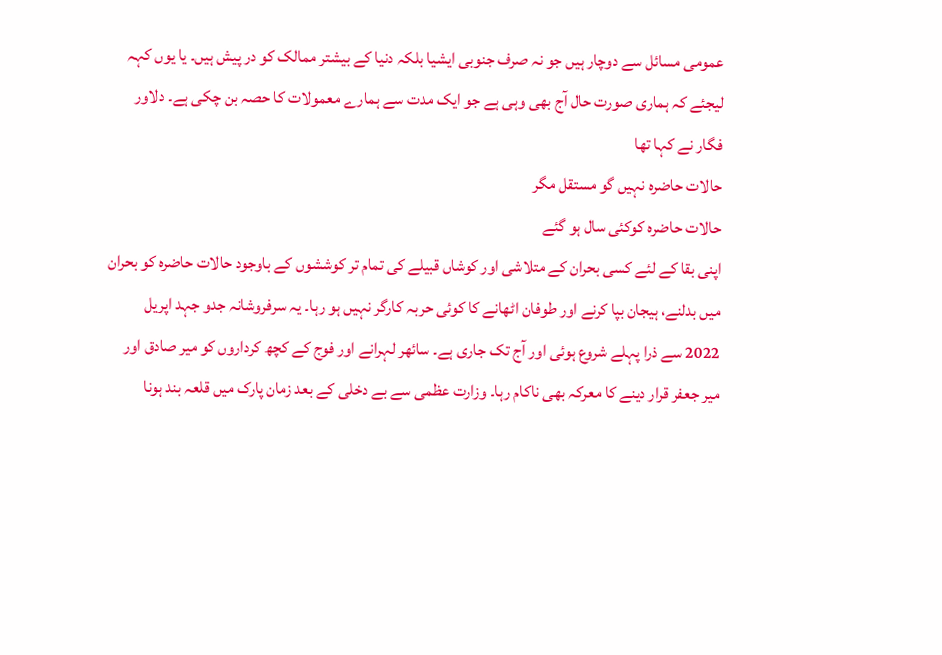عمومی مسائل سے دوچار ہیں جو نہ صرف جنوبی ایشیا بلکہ دنیا کے بیشتر ممالک کو در پیش ہیں۔ یا یوں کہہ لیجئے کہ ہماری صورت حال آج بھی وہی ہے جو ایک مدت سے ہمارے معمولات کا حصہ بن چکی ہے۔ دلاور فگار نے کہا تھا
حالات حاضرہ نہیں گو مستقل مگر
حالات حاضرہ کوکئی سال ہو گئے
اپنی بقا کے لئے کسی بحران کے متلاشی اور کوشاں قبیلے کی تمام تر کوششوں کے باوجود حالات حاضرہ کو بحران میں بدلنے، ہیجان بپا کرنے اور طوفان اٹھانے کا کوئی حربہ کارگر نہیں ہو رہا۔ یہ سرفروشانہ جدو جہد اپریل 2022 سے ذرا پہلے شروع ہوئی اور آج تک جاری ہے۔ سائھر لہرانے اور فوج کے کچھ کرداروں کو میر صادق اور میر جعفر قرار دینے کا معرکہ بھی ناکام رہا۔ وزارت عظمی سے بے دخلی کے بعد زمان پارک میں قلعہ بند ہونا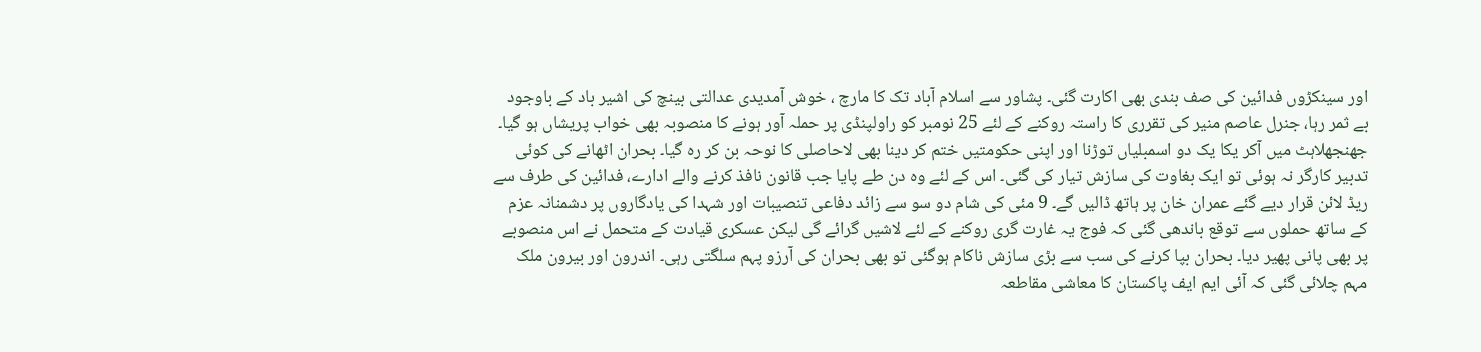اور سینکڑوں فدائین کی صف بندی بھی اکارت گئی۔ پشاور سے اسلام آباد تک کا مارچ ، خوش آمدیدی عدالتی بینچ کی اشیر باد کے باوجود بے ثمر رہا، جنرل عاصم منیر کی تقرری کا راستہ روکنے کے لئے 25 نومبر کو راولپنڈی پر حملہ آور ہونے کا منصوبہ بھی خواب پریشاں ہو گیا۔ جھنجھلاہٹ میں آکر یکا یک دو اسمبلیاں توڑنا اور اپنی حکومتیں ختم کر دینا بھی لاحاصلی کا نوحہ بن کر رہ گیا۔ بحران اٹھانے کی کوئی تدبیر کارگر نہ ہوئی تو ایک بغاوت کی سازش تیار کی گئی۔ اس کے لئے وہ دن طے پایا جب قانون نافذ کرنے والے ادارے، فدائین کی طرف سے ریڈ لائن قرار دیے گئے عمران خان پر ہاتھ ڈالیں گے۔ 9 مئی کی شام دو سو سے زائد دفاعی تنصیبات اور شہدا کی یادگاروں پر دشمنانہ عزم کے ساتھ حملوں سے توقع باندھی گئی کہ فوج یہ غارت گری روکنے کے لئے لاشیں گرائے گی لیکن عسکری قیادت کے متحمل نے اس منصوبے پر بھی پانی پھیر دیا۔ بحران بپا کرنے کی سب سے بڑی سازش ناکام ہوگئی تو بھی بحران کی آرزو پہم سلگتی رہی۔ اندرون اور بیرون ملک مہم چلائی گئی کہ آئی ایم ایف پاکستان کا معاشی مقاطعہ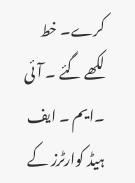کرے۔ خط لکھے گئے ۔ آئی ۔ایم ۔ ایف ہیڈ کوارٹرز کے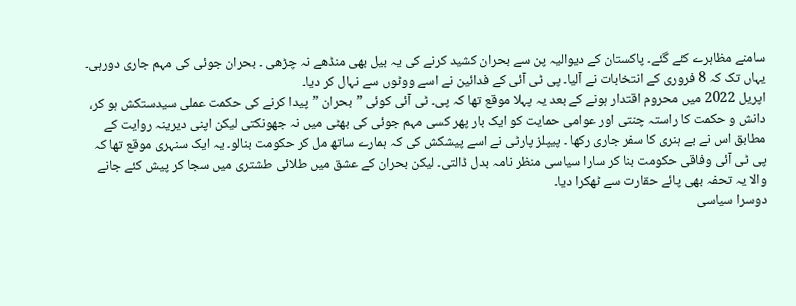سامنے مظاہرے کئے گئے۔ پاکستان کے دیوالیہ پن سے بحران کشید کرنے کی یہ بیل بھی منڈھے نہ چڑھی ۔ بحران جوئی کی مہم جاری دورہی۔ یہاں تک کہ 8 فروری کے انتخابات نے آلیا۔ پی ٹی آئی کے فدائین نے اسے ووٹوں سے نہال کر دیا۔
اپریل 2022 میں محروم اقتدار ہونے کے بعد یہ پہلا موقع تھا کہ پی۔ ٹی آئی کوئی ”بحران ”پیدا کرنے کی حکمت عملی سیدستکش ہو کر، دانش و حکمت کا راستہ چنتی اور عوامی حمایت کو ایک بار پھر کسی مہم جوئی کی بھٹی میں نہ جھونکتی لیکن اپنی دیرینہ روایت کے مطابق اس نے بے ہنری کا سفر جاری رکھا ۔ پیپلز پارٹی نے اسے پیشکش کی کہ ہمارے ساتھ مل کر حکومت بنالو۔ یہ ایک سنہری موقع تھا کہ پی ٹی آئی وفاقی حکومت بنا کر سارا سیاسی منظر نامہ بدل ڈالتی۔ لیکن بحران کے عشق میں طلائی طشتری میں سجا کر پیش کئے جانے والا یہ تحفہ بھی پائے حقارت سے ٹھکرا دیا۔
دوسرا سیاسی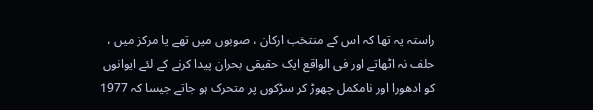راستہ یہ تھا کہ اس کے منتخب ارکان ، صوبوں میں تھے یا مرکز میں ، حلف نہ اٹھاتے اور فی الواقع ایک حقیقی بحران پیدا کرنے کے لئے ایوانوں کو ادھورا اور نامکمل چھوڑ کر سڑکوں پر متحرک ہو جاتے جیسا کہ 1977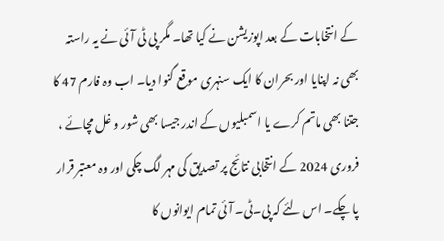کے انتخابات کے بعد اپوزیشن نے کیا تھا۔ مگر پی ٹی آئی نے یہ راستہ بھی نہ اپنایا اور بحران کا ایک سنہری موقع گنوا دیا۔ اب وہ فارم 47 کا جتنا بھی ماتم کرے یا اسمبلیوں کے اندر جیسا بھی شور و غل مچائے ، فروری 2024 کے انتخابی نتائج پر تصدیق کی مہر لگ چکی اور وہ معتبر قرار پا چکے۔ اس لئے کہ پی۔ٹی۔ آئی تمام ایوانوں کا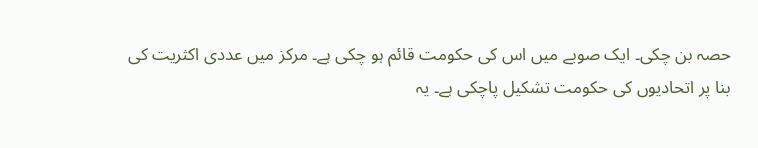حصہ بن چکی۔ ایک صوبے میں اس کی حکومت قائم ہو چکی ہے۔ مرکز میں عددی اکثریت کی بنا پر اتحادیوں کی حکومت تشکیل پاچکی ہے۔ یہ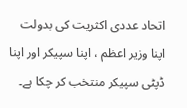اتحاد عددی اکثریت کی بدولت اپنا وزیر اعظم ، اپنا سپیکر اور اپنا ڈپٹی سپیکر منتخب کر چکا ہے۔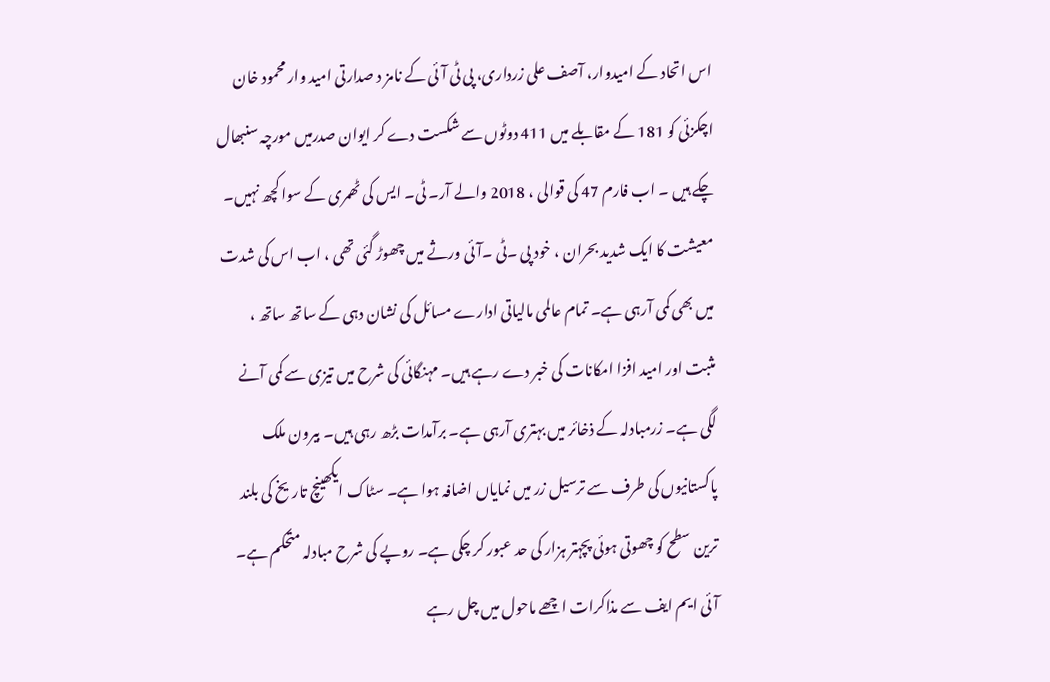اس اتحاد کے امیدوار، آصف علی زرداری، پی ٹی آئی کے نامز د صدارتی امید وار محمود خان اچکزئی کو 181 کے مقابلے میں 411 دوٹوں سے شکست دے کر ایوان صدرمیں مورچہ سنبھال چکے ہیں ۔ اب فارم 47 کی قوالی ، 2018 والے آر۔ ٹی۔ ایس کی ٹھمری کے سوا کچھ نہیں۔
معیشت کا ایک شدید بحران ، خود پی ۔ٹی ۔آئی ورثے میں چھوڑ گئی تھی ، اب اس کی شدت میں بھی کمی آرہی ہے۔ تمام عالمی مالیاتی ادارے مسائل کی نشان دہی کے ساتھ ساتھ ، مثبت اور امید افزا امکانات کی خبر دے رہے ہیں۔ مہنگائی کی شرح میں تیزی سے کمی آنے لگی ہے۔ زرمبادلہ کے ذخائر میں بہتری آرہی ہے۔ برآمدات بڑھ رہی ہیں۔ بیرون ملک پاکستانیوں کی طرف سے ترسیل زر میں نمایاں اضافہ ہوا ہے۔ سٹاک ایکھینچ تاریخ کی بلند ترین سطح کو چھوتی ہوئی پچہتر ہزار کی حد عبور کر چکی ہے۔ روپے کی شرح مبادلہ متحکم ہے۔ آئی ایم ایف سے مذاکرات اچھے ماحول میں چل رہے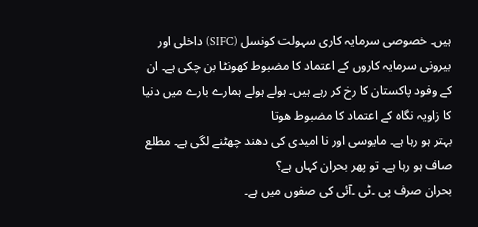ہیں۔ خصوصی سرمایہ کاری سہولت کونسل (SIFC) داخلی اور بیرونی سرمایہ کاروں کے اعتماد کا مضبوط کھونٹا بن چکی ہے۔ ان کے وفود پاکستان کا رخ کر رہے ہیں۔ ہولے ہولے ہمارے بارے میں دنیا کا زاویہ نگاہ کے اعتماد کا مضبوط ھوتا
بہتر ہو رہا ہے۔ مایوسی اور نا امیدی کی دھند چھٹنے لگی ہے۔ مطلع صاف ہو رہا ہے۔ تو پھر بحران کہاں ہے؟
بحران صرف پی ۔ٹی ۔آئی کی صفوں میں ہے۔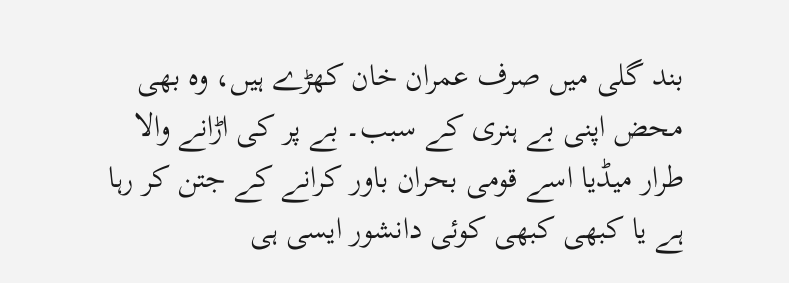بند گلی میں صرف عمران خان کھڑے ہیں، وہ بھی محض اپنی بے ہنری کے سبب۔ بے پر کی اڑانے والا طرار میڈیا اسے قومی بحران باور کرانے کے جتن کر رہا ہے یا کبھی کبھی کوئی دانشور ایسی ہی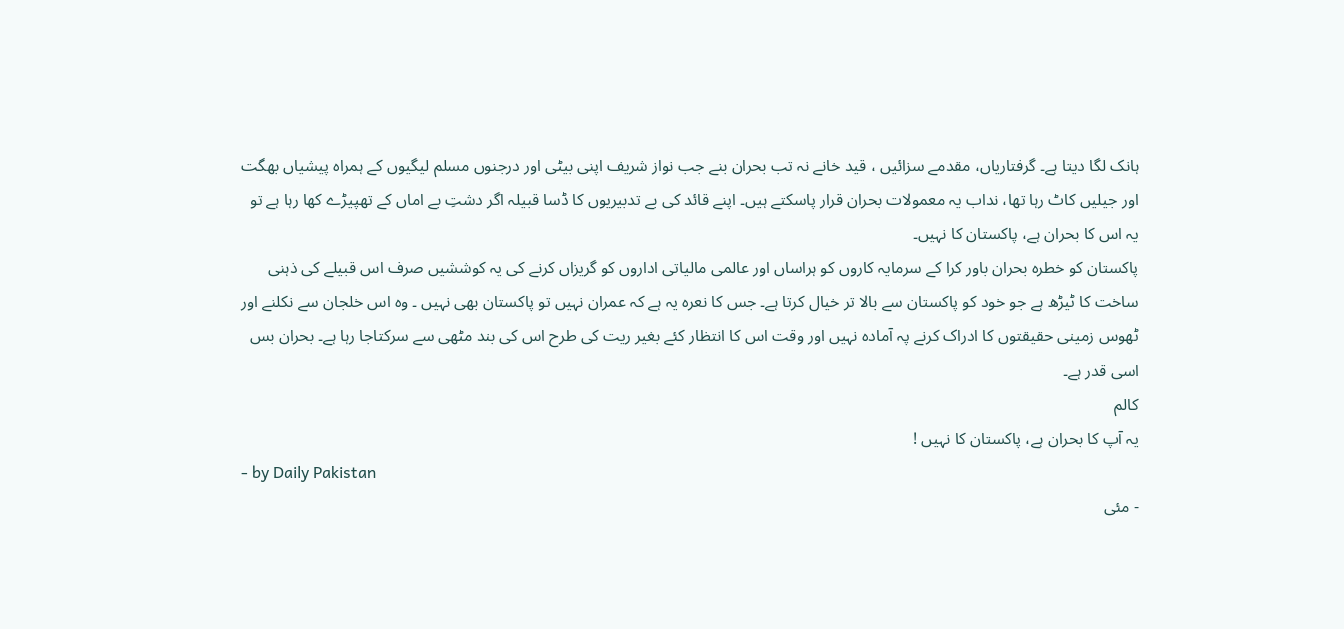ہانک لگا دیتا ہے۔ گرفتاریاں، مقدمے سزائیں ، قید خانے نہ تب بحران بنے جب نواز شریف اپنی بیٹی اور درجنوں مسلم لیگیوں کے ہمراہ پیشیاں بھگت اور جیلیں کاٹ رہا تھا، نداب یہ معمولات بحران قرار پاسکتے ہیں۔ اپنے قائد کی بے تدبیریوں کا ڈسا قبیلہ اگر دشتِ بے اماں کے تھپیڑے کھا رہا ہے تو یہ اس کا بحران ہے، پاکستان کا نہیں۔
پاکستان کو خطرہ بحران باور کرا کے سرمایہ کاروں کو ہراساں اور عالمی مالیاتی اداروں کو گریزاں کرنے کی یہ کوششیں صرف اس قبیلے کی ذہنی ساخت کا ٹیڑھ ہے جو خود کو پاکستان سے بالا تر خیال کرتا ہے۔ جس کا نعرہ یہ ہے کہ عمران نہیں تو پاکستان بھی نہیں ۔ وہ اس خلجان سے نکلنے اور ٹھوس زمینی حقیقتوں کا ادراک کرنے پہ آمادہ نہیں اور وقت اس کا انتظار کئے بغیر ریت کی طرح اس کی بند مٹھی سے سرکتاجا رہا ہے۔ بحران بس اسی قدر ہے۔
کالم
یہ آپ کا بحران ہے، پاکستان کا نہیں !
- by Daily Pakistan
- مئی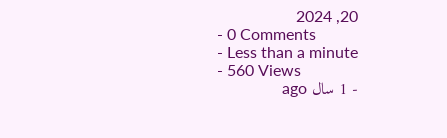20, 2024
- 0 Comments
- Less than a minute
- 560 Views
- 1 سال ago